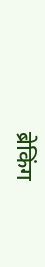ब्रेकिंग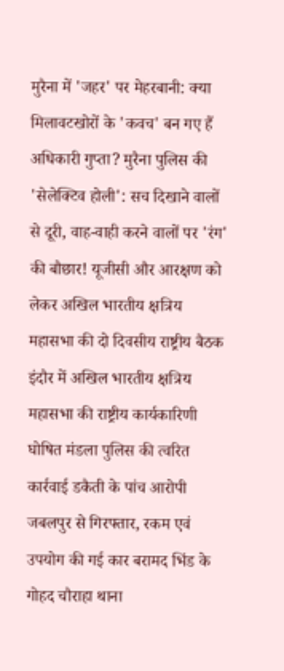मुरैना में 'जहर' पर मेहरबानी: क्या मिलावटखोरों के 'कवच' बन गए हैं अधिकारी गुप्ता? मुरैना पुलिस की 'सेलेक्टिव होली': सच दिखाने वालों से दूरी, वाह-वाही करने वालों पर 'रंग' की बौछार! यूजीसी और आरक्षण को लेकर अखिल भारतीय क्षत्रिय महासभा की दो दिवसीय राष्ट्रीय बैठक इंदौर में अखिल भारतीय क्षत्रिय महासभा की राष्ट्रीय कार्यकारिणी घोषित मंडला पुलिस की त्वरित कार्रवाई डकैती के पांच आरोपी जबलपुर से गिरफ्तार, रकम एवं उपयोग की गई कार बरामद भिंड के गोहद चौराहा थाना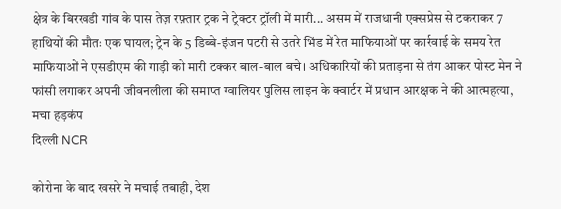क्षेत्र के बिरखडी गांव के पास तेज़ रफ़्तार ट्रक ने ट्रेक्टर ट्रॉली में मारी... असम में राजधानी एक्सप्रेस से टकराकर 7 हाथियों की मौतः एक घायल; ट्रेन के 5 डिब्बे-इंजन पटरी से उतरे भिंड में रेत माफियाओं पर कार्रवाई के समय रेत माफियाओं ने एसडीएम की गाड़ी को मारी टक्कर बाल-बाल बचे। अधिकारियों की प्रताड़ना से तंग आकर पोस्ट मेन ने फांसी लगाकर अपनी जीवनलीला की समाप्त ग्वालियर पुलिस लाइन के क्वार्टर में प्रधान आरक्षक ने की आत्महत्या, मचा हड़कंप
दिल्ली NCR

कोरोना के बाद खसरे ने मचाई तबाही, देश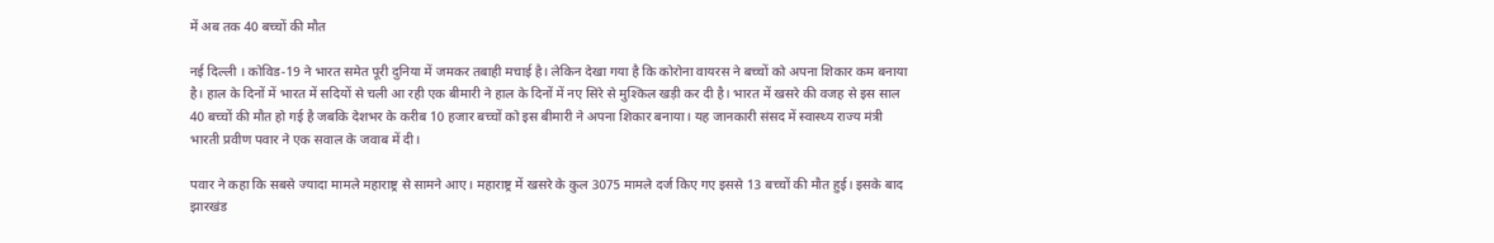में अब तक 40 बच्चों की मौत

नई दिल्ली । कोविड-19 ने भारत समेत पूरी दुनिया में जमकर तबाही मचाई है। लेकिन देखा गया है कि कोरोना वायरस ने बच्चों को अपना शिकार कम बनाया है। हाल के दिनों में भारत में सदियों से चली आ रही एक बीमारी ने हाल के दिनों में नए सिरे से मुश्किल खड़ी कर दी है। भारत में खसरे की वजह से इस साल 40 बच्चों की मौत हो गई है जबकि देशभर के करीब 10 हजार बच्चों को इस बीमारी ने अपना शिकार बनाया। यह जानकारी संसद में स्वास्थ्य राज्य मंत्री भारती प्रवीण पवार ने एक सवाल के जवाब में दी।

पवार ने कहा कि सबसे ज्यादा मामले महाराष्ट्र से सामने आए। महाराष्ट्र में खसरे के कुल 3075 मामले दर्ज किए गए इससे 13 बच्चों की मौत हुई। इसके बाद झारखंड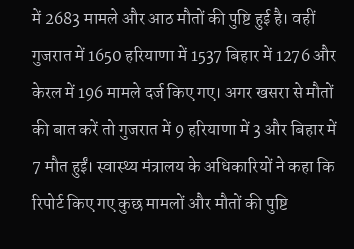में 2683 मामले और आठ मौतों की पुष्टि हुई है। वहीं गुजरात में 1650 हरियाणा में 1537 बिहार में 1276 और केरल में 196 मामले दर्ज किए गए। अगर खसरा से मौतों की बात करें तो गुजरात में 9 हरियाणा में 3 और बिहार में 7 मौत हुईं। स्वास्थ्य मंत्रालय के अधिकारियों ने कहा कि रिपोर्ट किए गए कुछ मामलों और मौतों की पुष्टि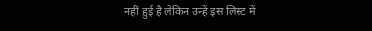नहीं हुई है लेकिन उन्हें इस लिस्ट में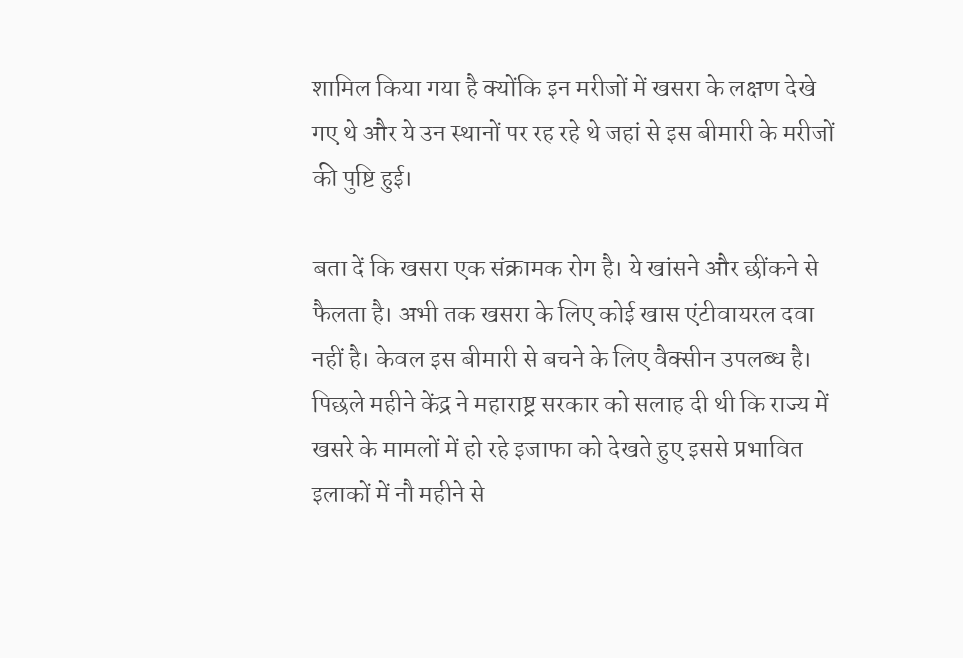शामिल किया गया है क्योंकि इन मरीजों में खसरा के लक्षण देखे गए थे और ये उन स्थानों पर रह रहे थे जहां से इस बीमारी के मरीजों की पुष्टि हुई।

बता दें कि खसरा एक संक्रामक रोग है। ये खांसने और छींकने से फैलता है। अभी तक खसरा के लिए कोई खास एंटीवायरल दवा नहीं है। केवल इस बीमारी से बचने के लिए वैक्सीन उपलब्ध है। पिछले महीने केंद्र ने महाराष्ट्र सरकार को सलाह दी थी कि राज्य में खसरे के मामलों में हो रहे इजाफा को देखते हुए इससे प्रभावित इलाकों में नौ महीने से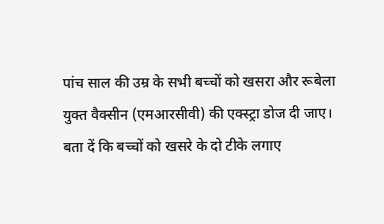पांच साल की उम्र के सभी बच्चों को खसरा और रूबेला युक्त वैक्सीन (एमआरसीवी) की एक्स्ट्रा डोज दी जाए। बता दें कि बच्चों को खसरे के दो टीके लगाए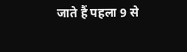जाते हैं पहला 9 से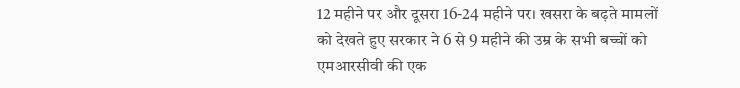12 महीने पर और दूसरा 16-24 महीने पर। खसरा के बढ़ते मामलों को देखते हुए सरकार ने 6 से 9 महीने की उम्र के सभी बच्चों को एमआरसीवी की एक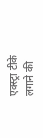एक्स्ट्रा टीके लगाने की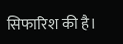सिफारिश की है।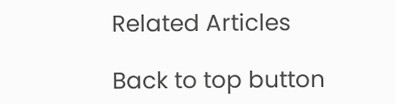Related Articles

Back to top button